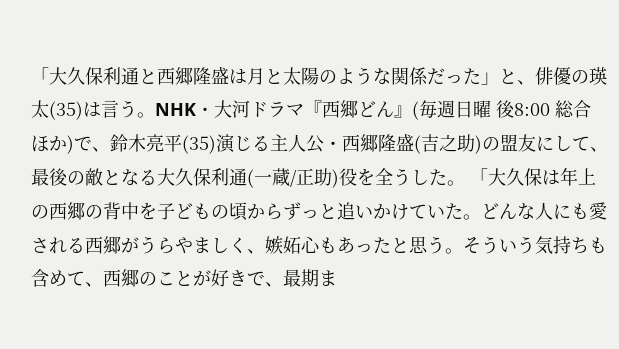「大久保利通と西郷隆盛は月と太陽のような関係だった」と、俳優の瑛太(35)は言う。NHK・大河ドラマ『西郷どん』(毎週日曜 後8:00 総合ほか)で、鈴木亮平(35)演じる主人公・西郷隆盛(吉之助)の盟友にして、最後の敵となる大久保利通(一蔵/正助)役を全うした。 「大久保は年上の西郷の背中を子どもの頃からずっと追いかけていた。どんな人にも愛される西郷がうらやましく、嫉妬心もあったと思う。そういう気持ちも含めて、西郷のことが好きで、最期ま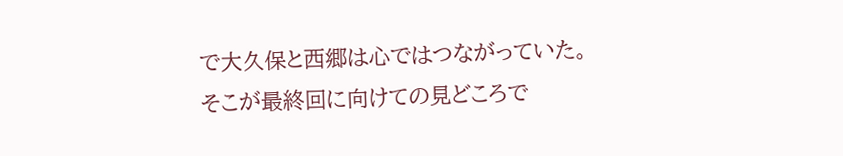で大久保と西郷は心ではつながっていた。そこが最終回に向けての見どころで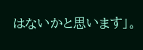はないかと思います」。